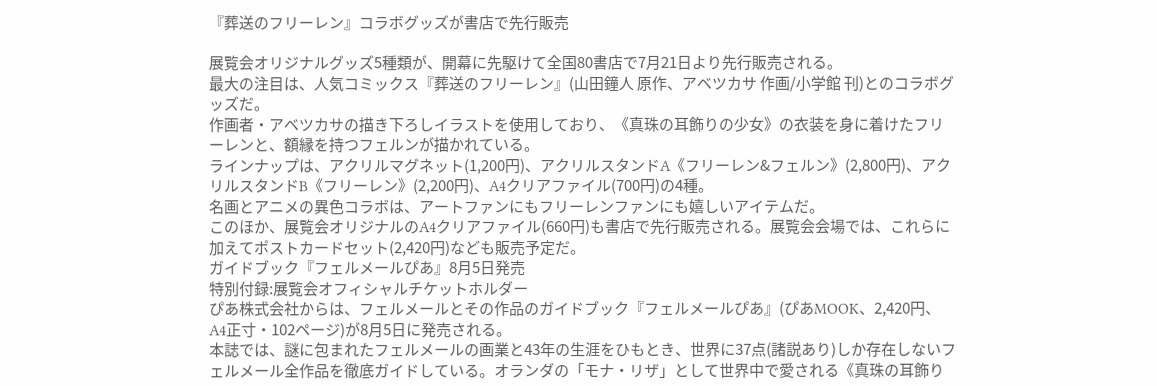『葬送のフリーレン』コラボグッズが書店で先行販売

展覧会オリジナルグッズ5種類が、開幕に先駆けて全国80書店で7月21日より先行販売される。
最大の注目は、人気コミックス『葬送のフリーレン』(山田鐘人 原作、アベツカサ 作画/小学館 刊)とのコラボグッズだ。
作画者・アベツカサの描き下ろしイラストを使用しており、《真珠の耳飾りの少女》の衣装を身に着けたフリーレンと、額縁を持つフェルンが描かれている。
ラインナップは、アクリルマグネット(1,200円)、アクリルスタンドA《フリーレン&フェルン》(2,800円)、アクリルスタンドB《フリーレン》(2,200円)、A4クリアファイル(700円)の4種。
名画とアニメの異色コラボは、アートファンにもフリーレンファンにも嬉しいアイテムだ。
このほか、展覧会オリジナルのA4クリアファイル(660円)も書店で先行販売される。展覧会会場では、これらに加えてポストカードセット(2,420円)なども販売予定だ。
ガイドブック『フェルメールぴあ』8月5日発売
特別付録:展覧会オフィシャルチケットホルダー
ぴあ株式会社からは、フェルメールとその作品のガイドブック『フェルメールぴあ』(ぴあMOOK、2,420円、A4正寸・102ページ)が8月5日に発売される。
本誌では、謎に包まれたフェルメールの画業と43年の生涯をひもとき、世界に37点(諸説あり)しか存在しないフェルメール全作品を徹底ガイドしている。オランダの「モナ・リザ」として世界中で愛される《真珠の耳飾り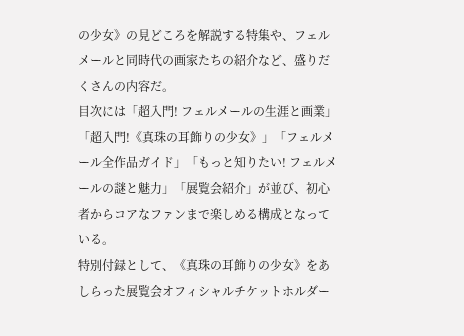の少女》の見どころを解説する特集や、フェルメールと同時代の画家たちの紹介など、盛りだくさんの内容だ。
目次には「超入門! フェルメールの生涯と画業」「超入門!《真珠の耳飾りの少女》」「フェルメール全作品ガイド」「もっと知りたい! フェルメールの謎と魅力」「展覧会紹介」が並び、初心者からコアなファンまで楽しめる構成となっている。
特別付録として、《真珠の耳飾りの少女》をあしらった展覧会オフィシャルチケットホルダー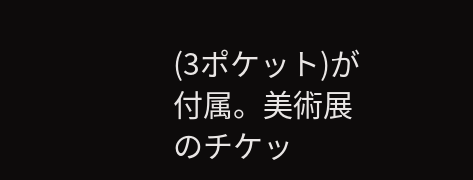(3ポケット)が付属。美術展のチケッ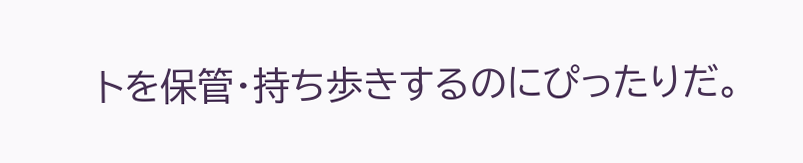トを保管・持ち歩きするのにぴったりだ。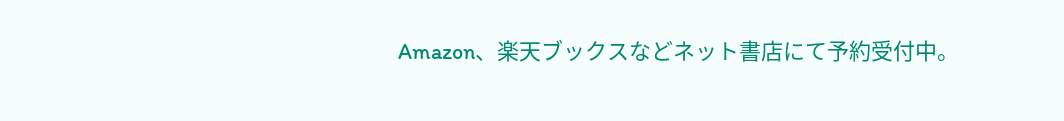Amazon、楽天ブックスなどネット書店にて予約受付中。